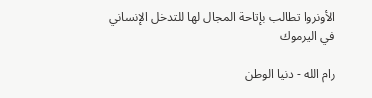الأونروا تطالب بإتاحة المجال لها للتدخل الإنساني في اليرموك

رام الله - دنيا الوطن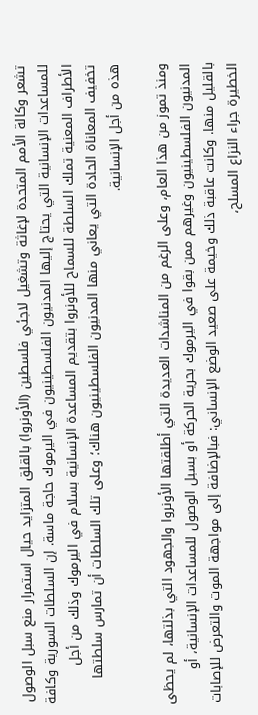تشعر وكالة الأمم المتحدة لإغاثة وتشغيل لاجئي فلسطين (الأونروا) بالقلق المتزايد حيال استمرار منع سبل الوصول للمساعدات الإنسانية التي يحتاج إليها المدنيون الفلسطينيون في اليرموك حاجة ماسة. إن السلطات السورية وكافة الأطراف المعنية تملك السلطة للسماح للأونروا بتقديم المساعدة الإنسانية بسلام في اليرموك وذلك من أجل تخفيف المعاناة الحادة التي يعاني منها المدنيون الفلسطينيون هناك؛ وعلى تلك السلطات أن تمارس سلطتها هذه من أجل الإنسانية.

ومنذ تموز من هذا العام، وعلى الرغم من المناشدات العديدة التي أطلقتها الأونروا والجهود التي بذلتها، لم يحظى المدنيون الفلسطينيون وغيرهم ممن بقوا في اليرموك بحرية الحركة أو بسبل الوصول للمساعدات الإنسانية، أو بالقليل منها. وكانت عاقبة ذلك وخيمة على صعيد الوضع الإنساني: فبالإضافة إلى مواجهة الموت والتعرض للإصابات الخطيرة جراء النزاع المسلح،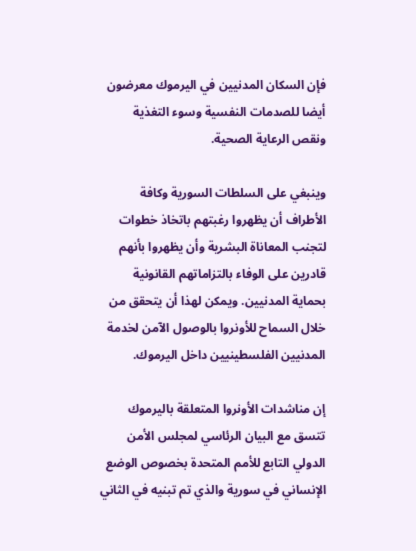فإن السكان المدنيين في اليرموك معرضون أيضا للصدمات النفسية وسوء التغذية ونقص الرعاية الصحية.

وينبغي على السلطات السورية وكافة الأطراف أن يظهروا رغبتهم باتخاذ خطوات لتجنب المعاناة البشرية وأن يظهروا بأنهم قادرين على الوفاء بالتزاماتهم القانونية بحماية المدنيين. ويمكن لهذا أن يتحقق من خلال السماح للأونروا بالوصول الآمن لخدمة المدنيين الفلسطينيين داخل اليرموك.

إن مناشدات الأونروا المتعلقة باليرموك تتسق مع البيان الرئاسي لمجلس الأمن الدولي التابع للأمم المتحدة بخصوص الوضع الإنساني في سورية والذي تم تبنيه في الثاني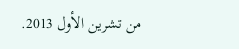من تشرين الأول 2013.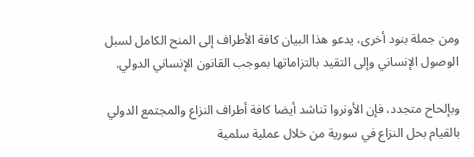ومن جملة بنود أخرى، يدعو هذا البيان كافة الأطراف إلى المنح الكامل لسبل الوصول الإنساني وإلى التقيد بالتزاماتها بموجب القانون الإنساني الدولي.

وبإلحاح متجدد، فإن الأونروا تناشد أيضا كافة أطراف النزاع والمجتمع الدولي بالقيام بحل النزاع في سورية من خلال عملية سلمية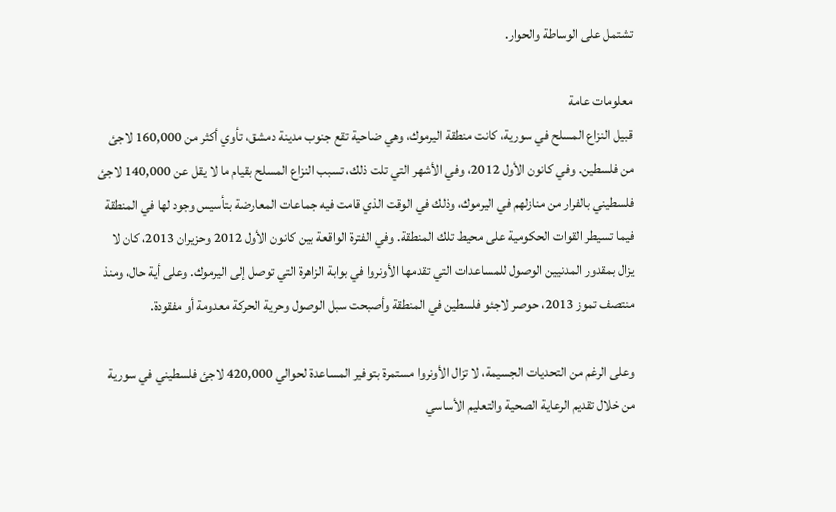تشتمل على الوساطة والحوار.

معلومات عامة
قبيل النزاع المسلح في سورية، كانت منطقة اليرموك، وهي ضاحية تقع جنوب مدينة دمشق، تأوي أكثر من 160,000 لاجئ من فلسطين. وفي كانون الأول 2012، وفي الأشهر التي تلت ذلك، تسبب النزاع المسلح بقيام ما لا يقل عن 140,000 لاجئ فلسطيني بالفرار من منازلهم في اليرموك، وذلك في الوقت الذي قامت فيه جماعات المعارضة بتأسيس وجود لها في المنطقة فيما تسيطر القوات الحكومية على محيط تلك المنطقة. وفي الفترة الواقعة بين كانون الأول 2012 وحزيران 2013، كان لا يزال بمقدور المدنيين الوصول للمساعدات التي تقدمها الأونروا في بوابة الزاهرة التي توصل إلى اليرموك. وعلى أية حال، ومنذ منتصف تموز 2013، حوصر لاجئو فلسطين في المنطقة وأصبحت سبل الوصول وحرية الحركة معدومة أو مفقودة.

وعلى الرغم من التحديات الجسيمة، لا تزال الأونروا مستمرة بتوفير المساعدة لحوالي 420,000 لاجئ فلسطيني في سورية من خلال تقديم الرعاية الصحية والتعليم الأساسي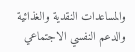والمساعدات النقدية والغذائية والدعم النفسي الاجتماعي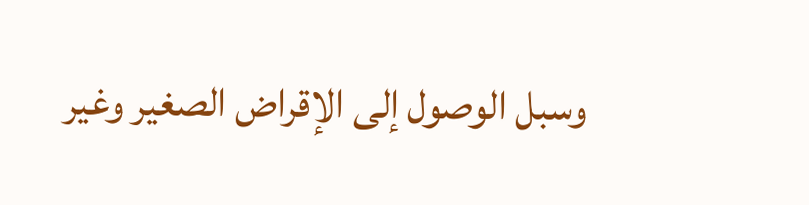وسبل الوصول إلى الإقراض الصغير وغير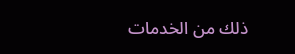ذلك من الخدمات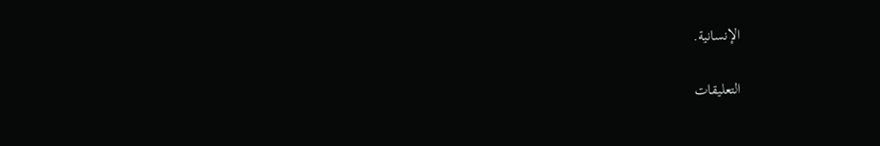الإنسانية.

التعليقات